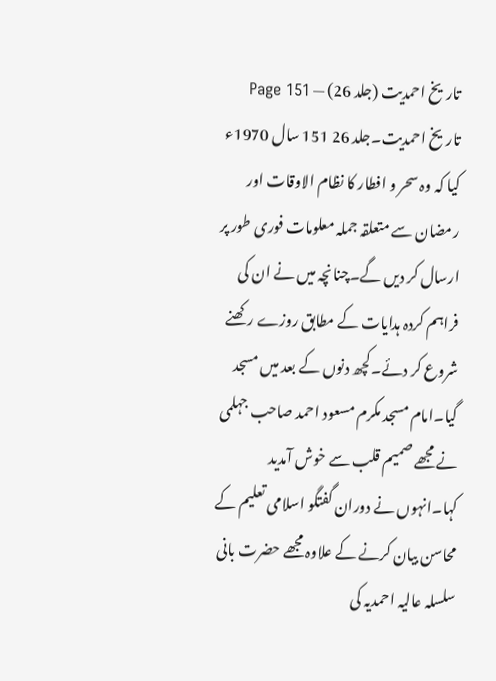تاریخ احمدیت (جلد 26) — Page 151
تاریخ احمدیت۔جلد 26 151 سال 1970ء کیا کہ وہ سحر و افطار کا نظام الاوقات اور رمضان سے متعلقہ جملہ معلومات فوری طور پر ارسال کر دیں گے۔چنانچہ میں نے ان کی فراہم کردہ ہدایات کے مطابق روزے رکھنے شروع کر دئے۔کچھ دنوں کے بعد میں مسجد گیا۔امام مسجد مکرم مسعود احمد صاحب جہلمی نے مجھے صمیم قلب سے خوش آمدید کہا۔انہوں نے دوران گفتگو اسلامی تعلیم کے محاسن بیان کرنے کے علاوہ مجھے حضرت بانی سلسلہ عالیہ احمدیہ کی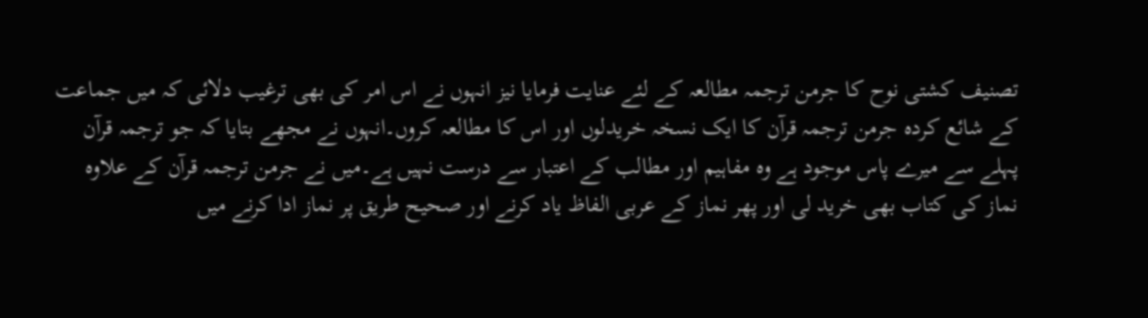تصنیف کشتی نوح کا جرمن ترجمہ مطالعہ کے لئے عنایت فرمایا نیز انہوں نے اس امر کی بھی ترغیب دلائی کہ میں جماعت کے شائع کردہ جرمن ترجمہ قرآن کا ایک نسخہ خریدلوں اور اس کا مطالعہ کروں۔انہوں نے مجھے بتایا کہ جو ترجمہ قرآن پہلے سے میرے پاس موجود ہے وہ مفاہیم اور مطالب کے اعتبار سے درست نہیں ہے۔میں نے جرمن ترجمہ قرآن کے علاوہ نماز کی کتاب بھی خرید لی اور پھر نماز کے عربی الفاظ یاد کرنے اور صحیح طریق پر نماز ادا کرنے میں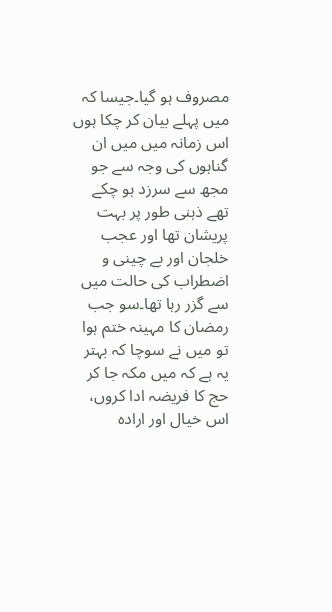مصروف ہو گیا۔جیسا کہ میں پہلے بیان کر چکا ہوں اس زمانہ میں میں ان گناہوں کی وجہ سے جو مجھ سے سرزد ہو چکے تھے ذہنی طور پر بہت پریشان تھا اور عجب خلجان اور بے چینی و اضطراب کی حالت میں سے گزر رہا تھا۔سو جب رمضان کا مہینہ ختم ہوا تو میں نے سوچا کہ بہتر یہ ہے کہ میں مکہ جا کر حج کا فریضہ ادا کروں، اس خیال اور ارادہ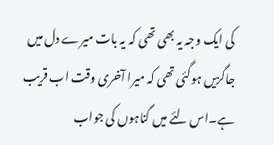کی ایک وجہ یہ بھی تھی کہ یہ بات میرے دل میں جاگزیں ہوگئی تھی کہ میرا آخری وقت اب قریب ہے۔اس لئے میں گناہوں کی جواب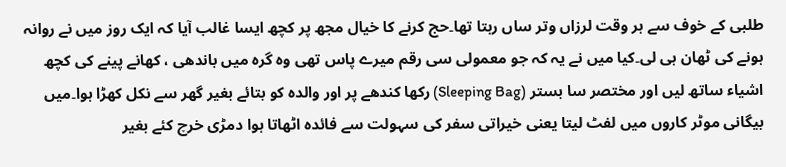طلبی کے خوف سے ہر وقت لرزاں وتر ساں رہتا تھا۔حج کرنے کا خیال مجھ پر کچھ ایسا غالب آیا کہ ایک روز میں نے روانہ ہونے کی ٹھان ہی لی۔کیا میں نے یہ کہ جو معمولی سی رقم میرے پاس تھی وہ گرہ میں باندھی ، کھانے پینے کی کچھ اشیاء ساتھ لیں اور مختصر سا بستر (Sleeping Bag) رکھا کندھے پر اور والدہ کو بتائے بغیر گھر سے نکل کھڑا ہوا۔میں بیگانی موٹر کاروں میں لفٹ لیتا یعنی خیراتی سفر کی سہولت سے فائدہ اٹھاتا ہوا دمڑی خرچ کئے بغیر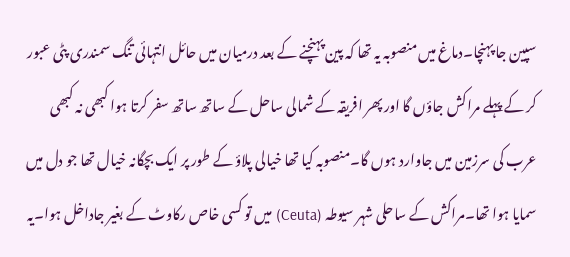سپین جا پہنچا۔دماغ میں منصوبہ یہ تھا کہ پین پہنچنے کے بعد درمیان میں حائل انتہائی تنگ سمندری پٹی عبور کر کے پہلے مراکش جاؤں گا اور پھر افریقہ کے شمالی ساحل کے ساتھ ساتھ سفر کرتا ہوا کبھی نہ کبھی عرب کی سرزمین میں جاوارد ہوں گا۔منصوبہ کیا تھا خیالی پلاؤ کے طور پر ایک بچگانہ خیال تھا جو دل میں سمایا ہوا تھا۔مراکش کے ساحلی شہر سیوطہ (Ceuta) میں تو کسی خاص رکاوٹ کے بغیر جاداخل ہوا۔یہ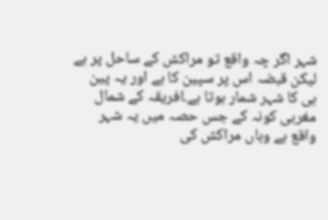شہر اگر چہ واقع تو مراکش کے ساحل پر ہے لیکن قبضہ اس پر سپین کا ہے اور یہ پین ہی کا شہر شمار ہوتا ہے۔افریقہ کے شمال مغربی کونہ کے جس حصہ میں یہ شہر واقع ہے وہاں مراکش کی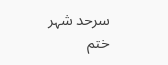سرحد شہر ختم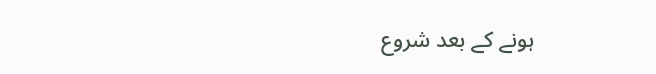ہونے کے بعد شروع